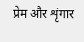प्रेम और शृंगार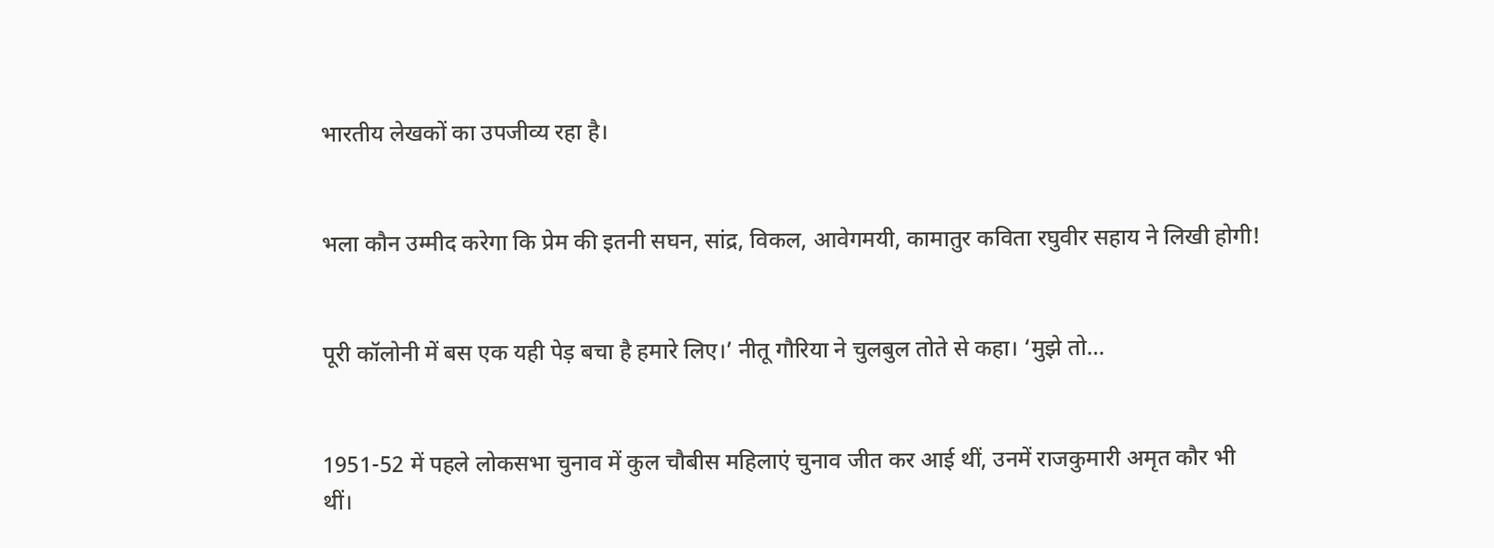भारतीय लेखकों का उपजीव्य रहा है।


भला कौन उम्मीद करेगा कि प्रेम की इतनी सघन, सांद्र, विकल, आवेगमयी, कामातुर कविता रघुवीर सहाय ने लिखी होगी!


पूरी कॉलोनी में बस एक यही पेड़ बचा है हमारे लिए।’ नीतू गौरिया ने चुलबुल तोते से कहा। ‘मुझे तो…


1951-52 में पहले लोकसभा चुनाव में कुल चौबीस महिलाएं चुनाव जीत कर आई थीं, उनमें राजकुमारी अमृत कौर भी थीं।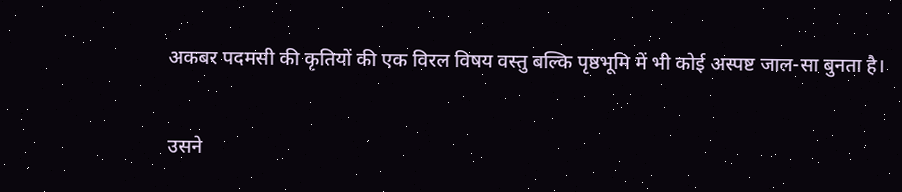अकबर पदमसी की कृतियों की एक विरल विषय वस्तु बल्कि पृष्ठभूमि में भी कोई अस्पष्ट जाल-सा बुनता है।


उसने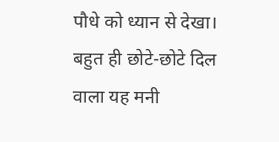पौधे को ध्यान से देखा। बहुत ही छोटे-छोटे दिल वाला यह मनी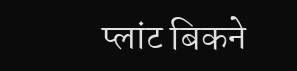प्लांट बिकने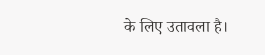के लिए उतावला है।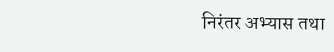निरंतर अभ्यास तथा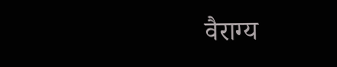वैराग्य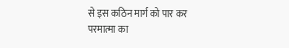से इस कठिन मार्ग को पार कर परमात्मा का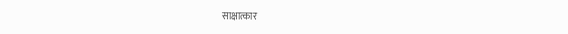साक्षात्कार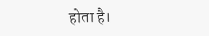होता है।